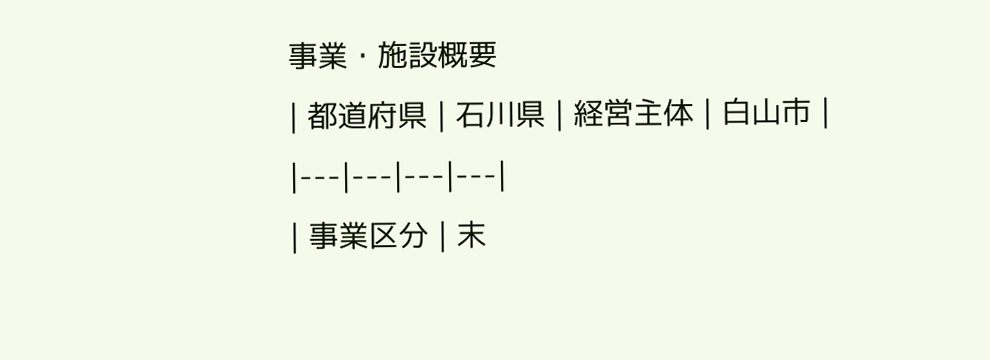事業・施設概要
| 都道府県 | 石川県 | 経営主体 | 白山市 |
|---|---|---|---|
| 事業区分 | 末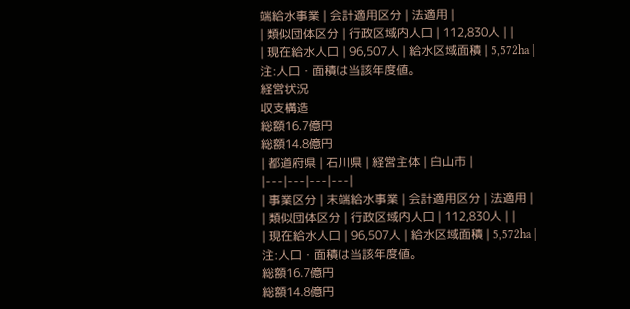端給水事業 | 会計適用区分 | 法適用 |
| 類似団体区分 | 行政区域内人口 | 112,830人 | |
| 現在給水人口 | 96,507人 | 給水区域面積 | 5,572ha |
注:人口・面積は当該年度値。
経営状況
収支構造
総額16.7億円
総額14.8億円
| 都道府県 | 石川県 | 経営主体 | 白山市 |
|---|---|---|---|
| 事業区分 | 末端給水事業 | 会計適用区分 | 法適用 |
| 類似団体区分 | 行政区域内人口 | 112,830人 | |
| 現在給水人口 | 96,507人 | 給水区域面積 | 5,572ha |
注:人口・面積は当該年度値。
総額16.7億円
総額14.8億円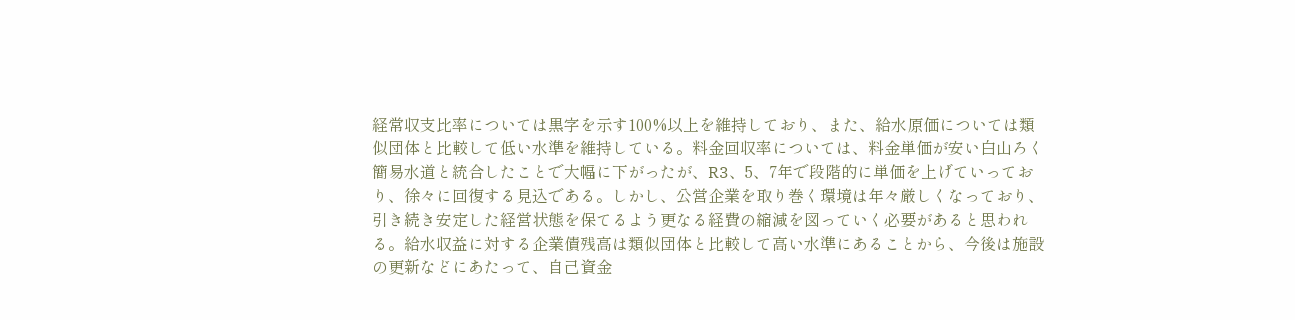経常収支比率については黒字を示す100%以上を維持しており、また、給水原価については類似団体と比較して低い水準を維持している。料金回収率については、料金単価が安い白山ろく簡易水道と統合したことで大幅に下がったが、R3、5、7年で段階的に単価を上げていっており、徐々に回復する見込である。しかし、公営企業を取り巻く環境は年々厳しくなっており、引き続き安定した経営状態を保てるよう更なる経費の縮減を図っていく必要があると思われる。給水収益に対する企業債残高は類似団体と比較して高い水準にあることから、今後は施設の更新などにあたって、自己資金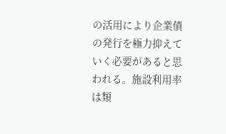の活用により企業債の発行を極力抑えていく必要があると思われる。施設利用率は類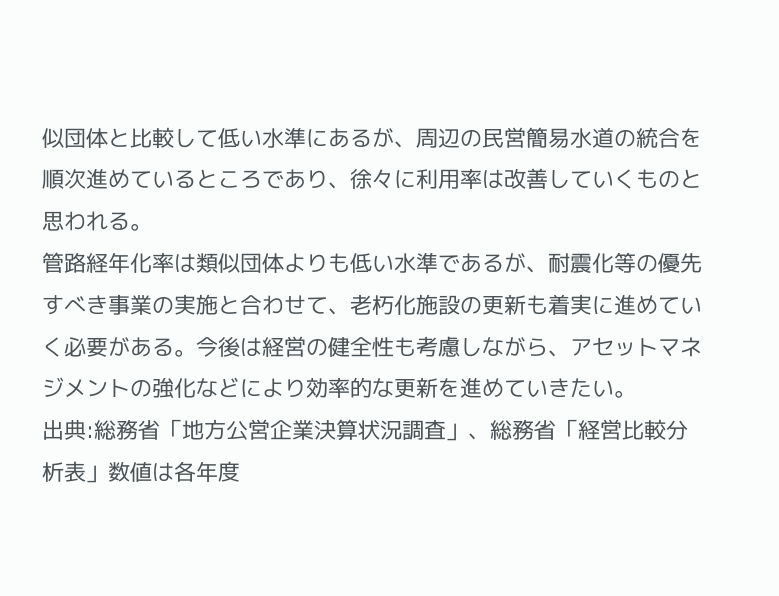似団体と比較して低い水準にあるが、周辺の民営簡易水道の統合を順次進めているところであり、徐々に利用率は改善していくものと思われる。
管路経年化率は類似団体よりも低い水準であるが、耐震化等の優先すべき事業の実施と合わせて、老朽化施設の更新も着実に進めていく必要がある。今後は経営の健全性も考慮しながら、アセットマネジメントの強化などにより効率的な更新を進めていきたい。
出典:総務省「地方公営企業決算状況調査」、総務省「経営比較分析表」数値は各年度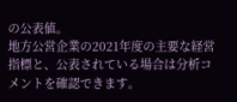の公表値。
地方公営企業の2021年度の主要な経営指標と、公表されている場合は分析コメントを確認できます。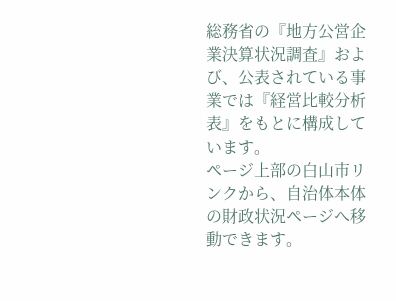総務省の『地方公営企業決算状況調査』および、公表されている事業では『経営比較分析表』をもとに構成しています。
ページ上部の白山市リンクから、自治体本体の財政状況ページへ移動できます。